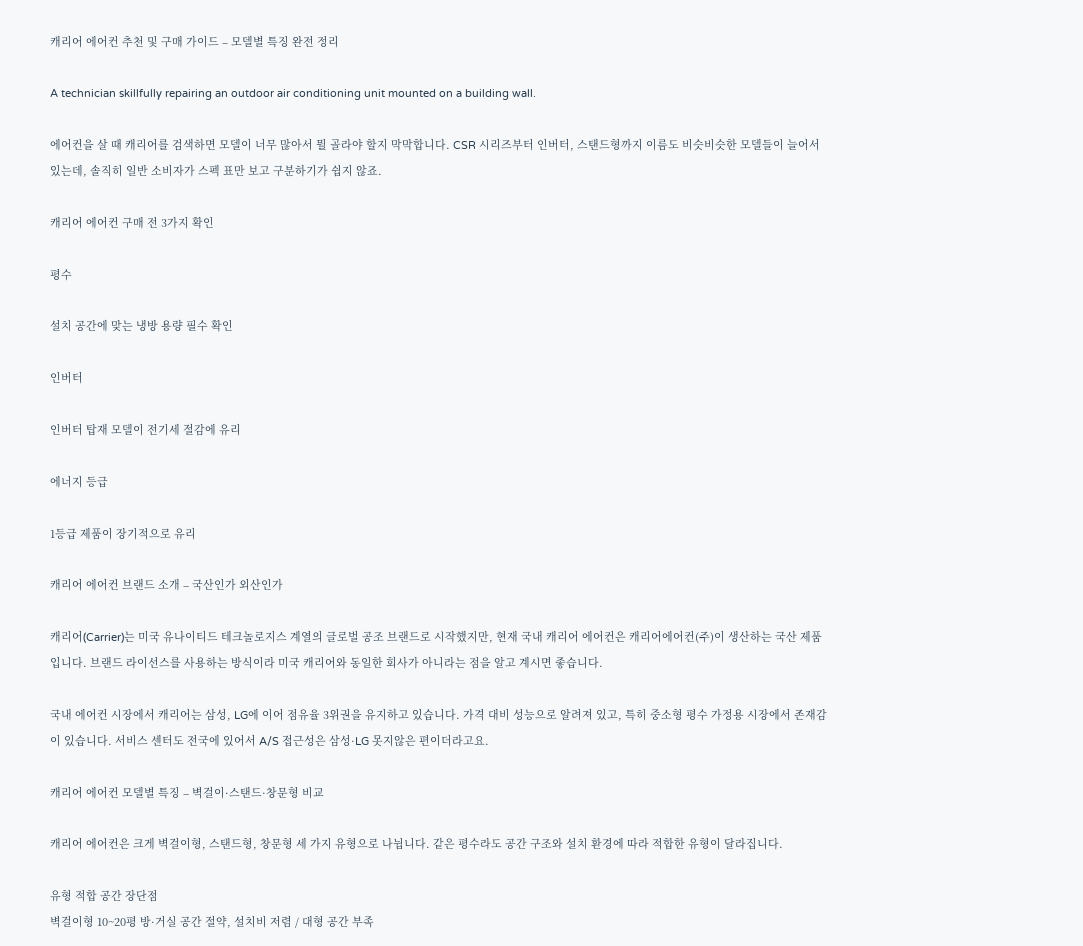캐리어 에어컨 추천 및 구매 가이드 – 모델별 특징 완전 정리

A technician skillfully repairing an outdoor air conditioning unit mounted on a building wall.

에어컨을 살 때 캐리어를 검색하면 모델이 너무 많아서 뭘 골라야 할지 막막합니다. CSR 시리즈부터 인버터, 스탠드형까지 이름도 비슷비슷한 모델들이 늘어서 있는데, 솔직히 일반 소비자가 스펙 표만 보고 구분하기가 쉽지 않죠.

캐리어 에어컨 구매 전 3가지 확인

평수

설치 공간에 맞는 냉방 용량 필수 확인

인버터

인버터 탑재 모델이 전기세 절감에 유리

에너지 등급

1등급 제품이 장기적으로 유리

캐리어 에어컨 브랜드 소개 – 국산인가 외산인가

캐리어(Carrier)는 미국 유나이티드 테크놀로지스 계열의 글로벌 공조 브랜드로 시작했지만, 현재 국내 캐리어 에어컨은 캐리어에어컨(주)이 생산하는 국산 제품입니다. 브랜드 라이선스를 사용하는 방식이라 미국 캐리어와 동일한 회사가 아니라는 점을 알고 계시면 좋습니다.

국내 에어컨 시장에서 캐리어는 삼성, LG에 이어 점유율 3위권을 유지하고 있습니다. 가격 대비 성능으로 알려져 있고, 특히 중소형 평수 가정용 시장에서 존재감이 있습니다. 서비스 센터도 전국에 있어서 A/S 접근성은 삼성·LG 못지않은 편이더라고요.

캐리어 에어컨 모델별 특징 – 벽걸이·스탠드·창문형 비교

캐리어 에어컨은 크게 벽걸이형, 스탠드형, 창문형 세 가지 유형으로 나뉩니다. 같은 평수라도 공간 구조와 설치 환경에 따라 적합한 유형이 달라집니다.

유형 적합 공간 장단점
벽걸이형 10~20평 방·거실 공간 절약, 설치비 저렴 / 대형 공간 부족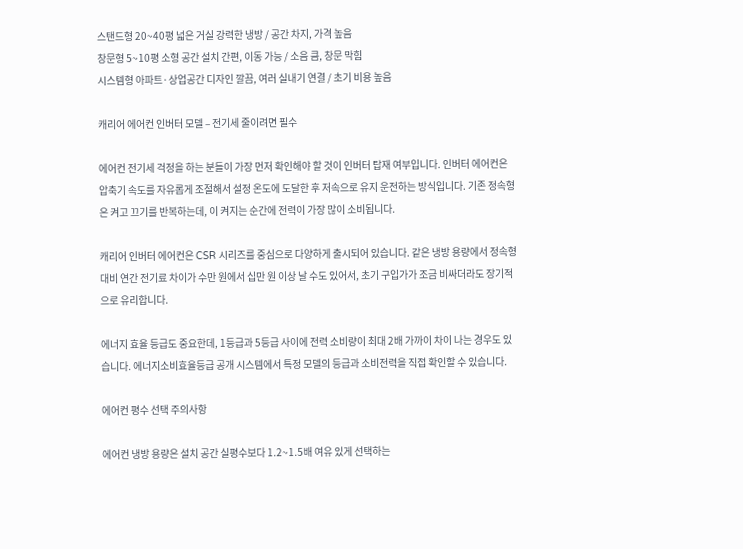스탠드형 20~40평 넓은 거실 강력한 냉방 / 공간 차지, 가격 높음
창문형 5~10평 소형 공간 설치 간편, 이동 가능 / 소음 큼, 창문 막힘
시스템형 아파트·상업공간 디자인 깔끔, 여러 실내기 연결 / 초기 비용 높음

캐리어 에어컨 인버터 모델 – 전기세 줄이려면 필수

에어컨 전기세 걱정을 하는 분들이 가장 먼저 확인해야 할 것이 인버터 탑재 여부입니다. 인버터 에어컨은 압축기 속도를 자유롭게 조절해서 설정 온도에 도달한 후 저속으로 유지 운전하는 방식입니다. 기존 정속형은 켜고 끄기를 반복하는데, 이 켜지는 순간에 전력이 가장 많이 소비됩니다.

캐리어 인버터 에어컨은 CSR 시리즈를 중심으로 다양하게 출시되어 있습니다. 같은 냉방 용량에서 정속형 대비 연간 전기료 차이가 수만 원에서 십만 원 이상 날 수도 있어서, 초기 구입가가 조금 비싸더라도 장기적으로 유리합니다.

에너지 효율 등급도 중요한데, 1등급과 5등급 사이에 전력 소비량이 최대 2배 가까이 차이 나는 경우도 있습니다. 에너지소비효율등급 공개 시스템에서 특정 모델의 등급과 소비전력을 직접 확인할 수 있습니다.

에어컨 평수 선택 주의사항

에어컨 냉방 용량은 설치 공간 실평수보다 1.2~1.5배 여유 있게 선택하는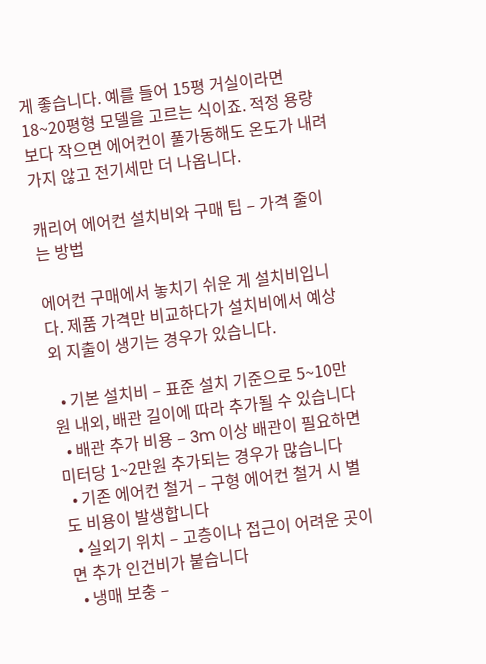게 좋습니다. 예를 들어 15평 거실이라면 18~20평형 모델을 고르는 식이죠. 적정 용량보다 작으면 에어컨이 풀가동해도 온도가 내려가지 않고 전기세만 더 나옵니다.

캐리어 에어컨 설치비와 구매 팁 – 가격 줄이는 방법

에어컨 구매에서 놓치기 쉬운 게 설치비입니다. 제품 가격만 비교하다가 설치비에서 예상 외 지출이 생기는 경우가 있습니다.

  • 기본 설치비 – 표준 설치 기준으로 5~10만원 내외, 배관 길이에 따라 추가될 수 있습니다
  • 배관 추가 비용 – 3m 이상 배관이 필요하면 미터당 1~2만원 추가되는 경우가 많습니다
  • 기존 에어컨 철거 – 구형 에어컨 철거 시 별도 비용이 발생합니다
  • 실외기 위치 – 고층이나 접근이 어려운 곳이면 추가 인건비가 붙습니다
  • 냉매 보충 –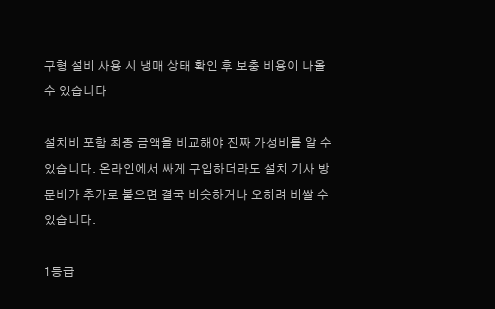구형 설비 사용 시 냉매 상태 확인 후 보충 비용이 나올 수 있습니다

설치비 포함 최종 금액을 비교해야 진짜 가성비를 알 수 있습니다. 온라인에서 싸게 구입하더라도 설치 기사 방문비가 추가로 붙으면 결국 비슷하거나 오히려 비쌀 수 있습니다.

1등급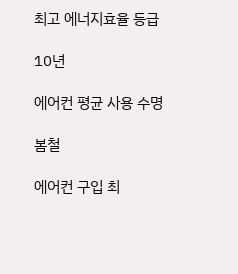최고 에너지효율 등급

10년

에어컨 평균 사용 수명

봄철

에어컨 구입 최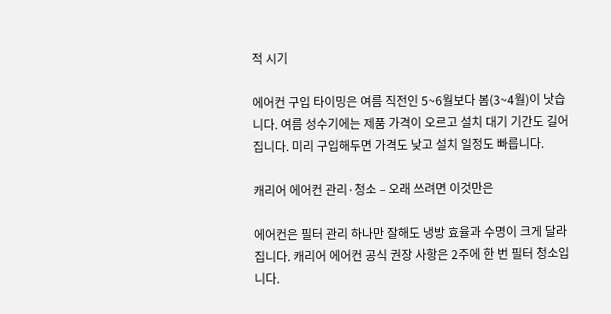적 시기

에어컨 구입 타이밍은 여름 직전인 5~6월보다 봄(3~4월)이 낫습니다. 여름 성수기에는 제품 가격이 오르고 설치 대기 기간도 길어집니다. 미리 구입해두면 가격도 낮고 설치 일정도 빠릅니다.

캐리어 에어컨 관리·청소 – 오래 쓰려면 이것만은

에어컨은 필터 관리 하나만 잘해도 냉방 효율과 수명이 크게 달라집니다. 캐리어 에어컨 공식 권장 사항은 2주에 한 번 필터 청소입니다.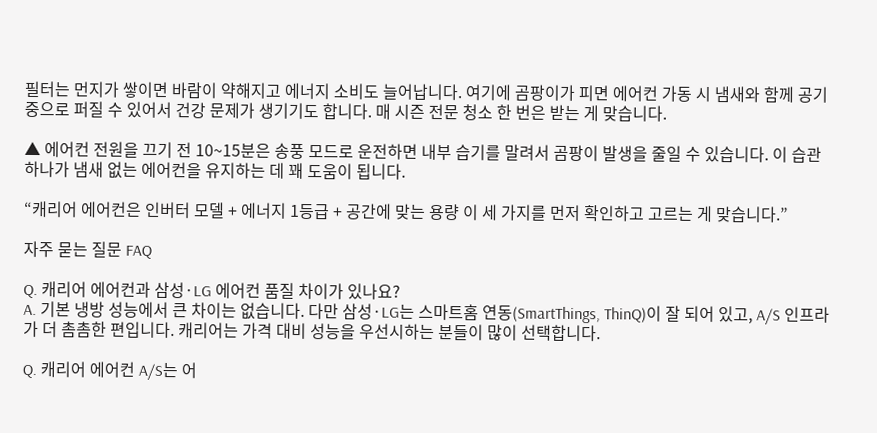필터는 먼지가 쌓이면 바람이 약해지고 에너지 소비도 늘어납니다. 여기에 곰팡이가 피면 에어컨 가동 시 냄새와 함께 공기 중으로 퍼질 수 있어서 건강 문제가 생기기도 합니다. 매 시즌 전문 청소 한 번은 받는 게 맞습니다.

▲ 에어컨 전원을 끄기 전 10~15분은 송풍 모드로 운전하면 내부 습기를 말려서 곰팡이 발생을 줄일 수 있습니다. 이 습관 하나가 냄새 없는 에어컨을 유지하는 데 꽤 도움이 됩니다.

“캐리어 에어컨은 인버터 모델 + 에너지 1등급 + 공간에 맞는 용량 이 세 가지를 먼저 확인하고 고르는 게 맞습니다.”

자주 묻는 질문 FAQ

Q. 캐리어 에어컨과 삼성·LG 에어컨 품질 차이가 있나요?
A. 기본 냉방 성능에서 큰 차이는 없습니다. 다만 삼성·LG는 스마트홈 연동(SmartThings, ThinQ)이 잘 되어 있고, A/S 인프라가 더 촘촘한 편입니다. 캐리어는 가격 대비 성능을 우선시하는 분들이 많이 선택합니다.

Q. 캐리어 에어컨 A/S는 어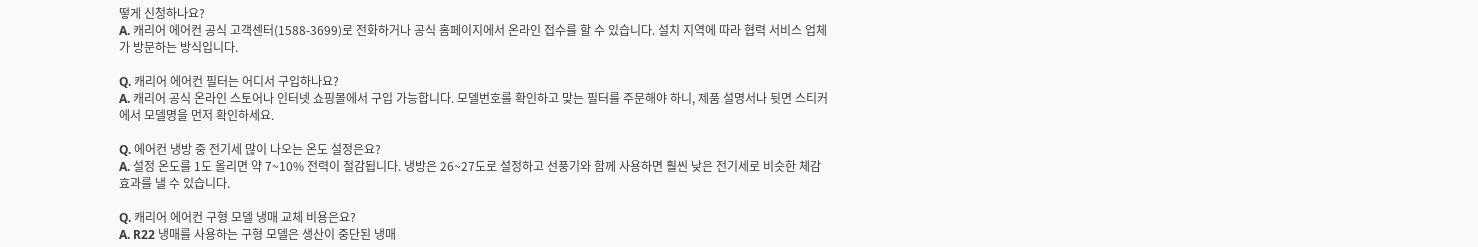떻게 신청하나요?
A. 캐리어 에어컨 공식 고객센터(1588-3699)로 전화하거나 공식 홈페이지에서 온라인 접수를 할 수 있습니다. 설치 지역에 따라 협력 서비스 업체가 방문하는 방식입니다.

Q. 캐리어 에어컨 필터는 어디서 구입하나요?
A. 캐리어 공식 온라인 스토어나 인터넷 쇼핑몰에서 구입 가능합니다. 모델번호를 확인하고 맞는 필터를 주문해야 하니, 제품 설명서나 뒷면 스티커에서 모델명을 먼저 확인하세요.

Q. 에어컨 냉방 중 전기세 많이 나오는 온도 설정은요?
A. 설정 온도를 1도 올리면 약 7~10% 전력이 절감됩니다. 냉방은 26~27도로 설정하고 선풍기와 함께 사용하면 훨씬 낮은 전기세로 비슷한 체감 효과를 낼 수 있습니다.

Q. 캐리어 에어컨 구형 모델 냉매 교체 비용은요?
A. R22 냉매를 사용하는 구형 모델은 생산이 중단된 냉매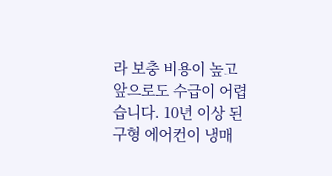라 보충 비용이 높고 앞으로도 수급이 어렵습니다. 10년 이상 된 구형 에어컨이 냉매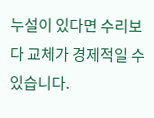누설이 있다면 수리보다 교체가 경제적일 수 있습니다.